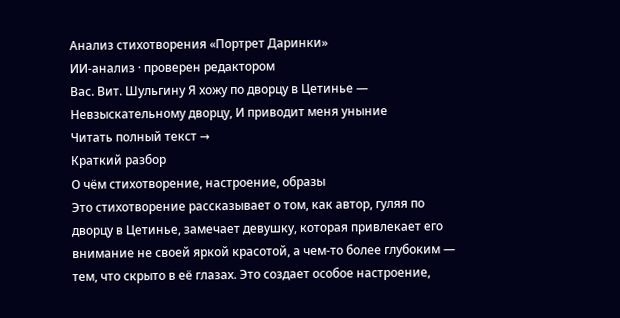Анализ стихотворения «Портрет Даринки»
ИИ-анализ · проверен редактором
Вас. Вит. Шульгину Я хожу по дворцу в Цетинье — Невзыскательному дворцу, И приводит меня уныние
Читать полный текст →
Краткий разбор
О чём стихотворение, настроение, образы
Это стихотворение рассказывает о том, как автор, гуляя по дворцу в Цетинье, замечает девушку, которая привлекает его внимание не своей яркой красотой, а чем-то более глубоким — тем, что скрыто в её глазах. Это создает особое настроение,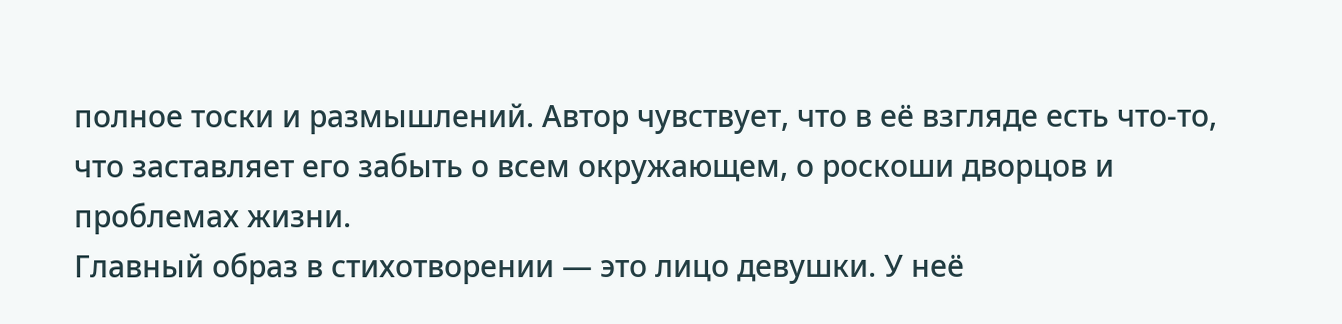полное тоски и размышлений. Автор чувствует, что в её взгляде есть что-то, что заставляет его забыть о всем окружающем, о роскоши дворцов и проблемах жизни.
Главный образ в стихотворении — это лицо девушки. У неё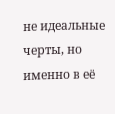не идеальные черты, но именно в её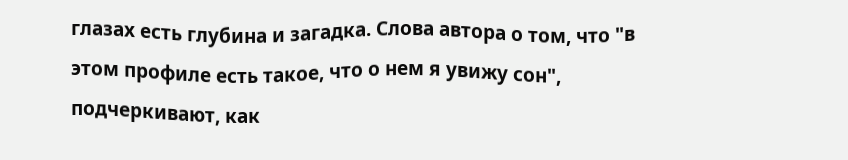глазах есть глубина и загадка. Слова автора о том, что "в этом профиле есть такое, что о нем я увижу сон", подчеркивают, как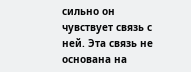сильно он чувствует связь с ней. Эта связь не основана на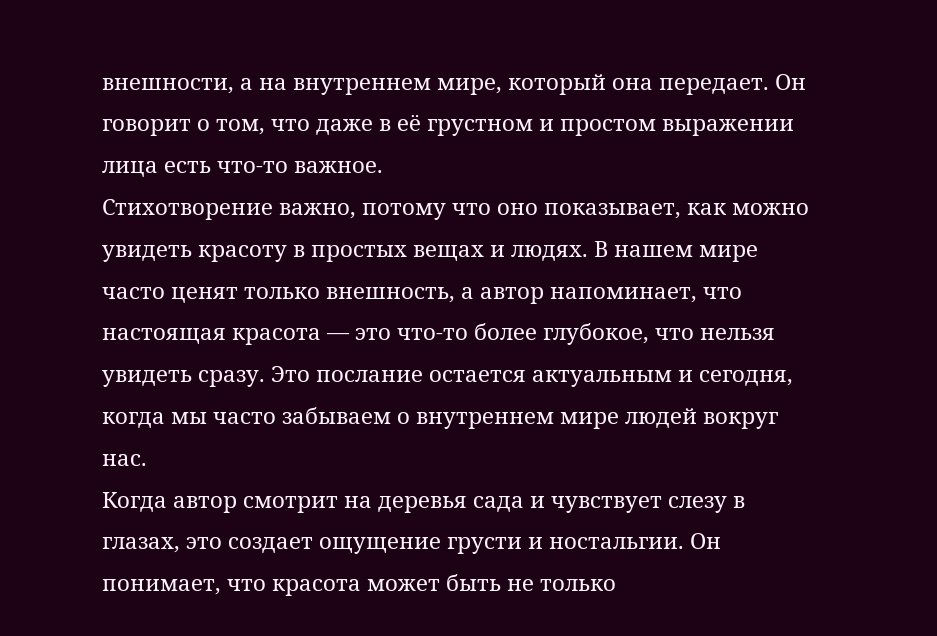внешности, а на внутреннем мире, который она передает. Он говорит о том, что даже в её грустном и простом выражении лица есть что-то важное.
Стихотворение важно, потому что оно показывает, как можно увидеть красоту в простых вещах и людях. В нашем мире часто ценят только внешность, а автор напоминает, что настоящая красота — это что-то более глубокое, что нельзя увидеть сразу. Это послание остается актуальным и сегодня, когда мы часто забываем о внутреннем мире людей вокруг нас.
Когда автор смотрит на деревья сада и чувствует слезу в глазах, это создает ощущение грусти и ностальгии. Он понимает, что красота может быть не только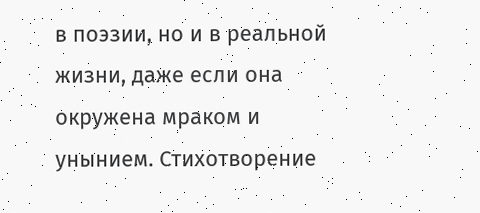в поэзии, но и в реальной жизни, даже если она окружена мраком и унынием. Стихотворение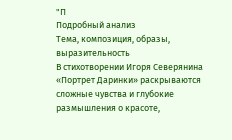"П
Подробный анализ
Тема, композиция, образы, выразительность
В стихотворении Игоря Северянина «Портрет Даринки» раскрываются сложные чувства и глубокие размышления о красоте,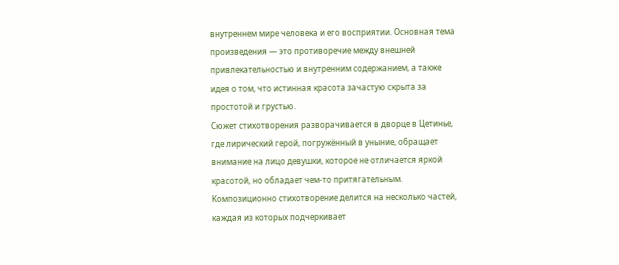внутреннем мире человека и его восприятии. Основная тема произведения — это противоречие между внешней привлекательностью и внутренним содержанием, а также идея о том, что истинная красота зачастую скрыта за простотой и грустью.
Сюжет стихотворения разворачивается в дворце в Цетинье, где лирический герой, погружённый в уныние, обращает внимание на лицо девушки, которое не отличается яркой красотой, но обладает чем-то притягательным. Композиционно стихотворение делится на несколько частей, каждая из которых подчеркивает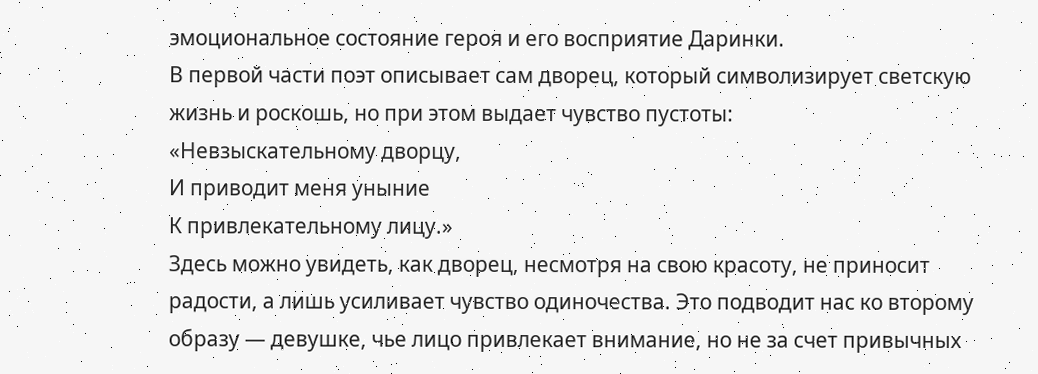эмоциональное состояние героя и его восприятие Даринки.
В первой части поэт описывает сам дворец, который символизирует светскую жизнь и роскошь, но при этом выдает чувство пустоты:
«Невзыскательному дворцу,
И приводит меня уныние
К привлекательному лицу.»
Здесь можно увидеть, как дворец, несмотря на свою красоту, не приносит радости, а лишь усиливает чувство одиночества. Это подводит нас ко второму образу — девушке, чье лицо привлекает внимание, но не за счет привычных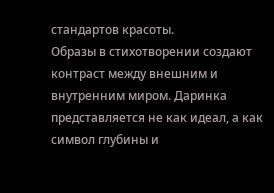стандартов красоты.
Образы в стихотворении создают контраст между внешним и внутренним миром. Даринка представляется не как идеал, а как символ глубины и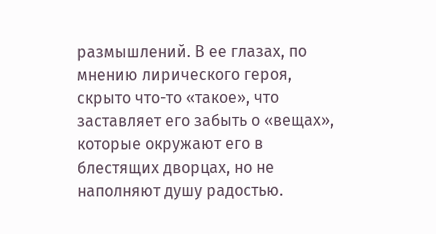размышлений. В ее глазах, по мнению лирического героя, скрыто что-то «такое», что заставляет его забыть о «вещах», которые окружают его в блестящих дворцах, но не наполняют душу радостью.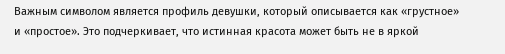Важным символом является профиль девушки, который описывается как «грустное» и «простое». Это подчеркивает, что истинная красота может быть не в яркой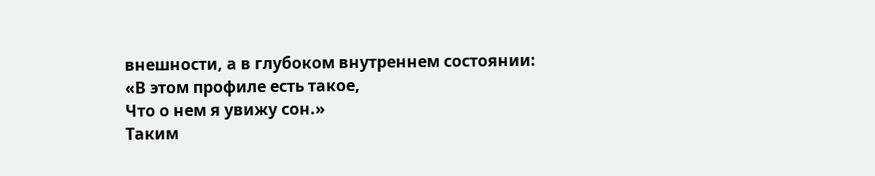внешности, а в глубоком внутреннем состоянии:
«В этом профиле есть такое,
Что о нем я увижу сон.»
Таким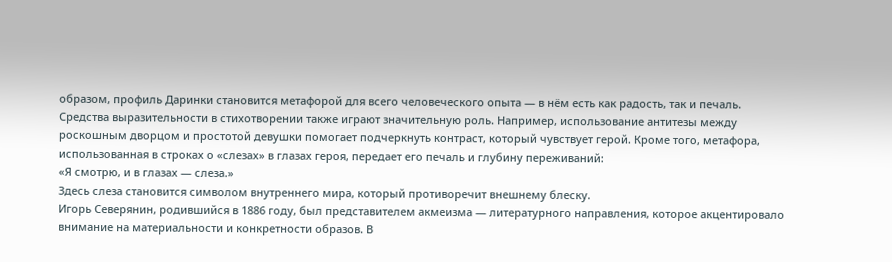образом, профиль Даринки становится метафорой для всего человеческого опыта — в нём есть как радость, так и печаль.
Средства выразительности в стихотворении также играют значительную роль. Например, использование антитезы между роскошным дворцом и простотой девушки помогает подчеркнуть контраст, который чувствует герой. Кроме того, метафора, использованная в строках о «слезах» в глазах героя, передает его печаль и глубину переживаний:
«Я смотрю, и в глазах — слеза.»
Здесь слеза становится символом внутреннего мира, который противоречит внешнему блеску.
Игорь Северянин, родившийся в 1886 году, был представителем акмеизма — литературного направления, которое акцентировало внимание на материальности и конкретности образов. В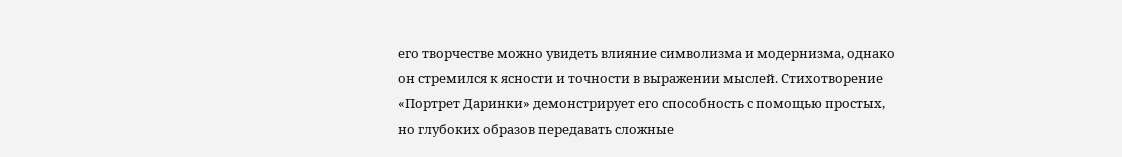его творчестве можно увидеть влияние символизма и модернизма, однако он стремился к ясности и точности в выражении мыслей. Стихотворение «Портрет Даринки» демонстрирует его способность с помощью простых, но глубоких образов передавать сложные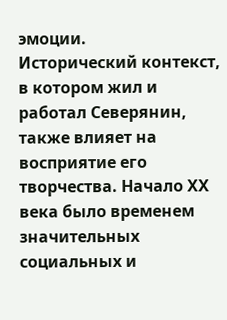эмоции.
Исторический контекст, в котором жил и работал Северянин, также влияет на восприятие его творчества. Начало XX века было временем значительных социальных и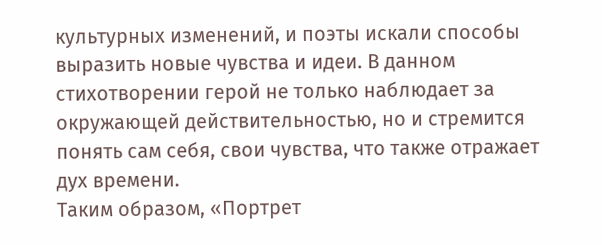культурных изменений, и поэты искали способы выразить новые чувства и идеи. В данном стихотворении герой не только наблюдает за окружающей действительностью, но и стремится понять сам себя, свои чувства, что также отражает дух времени.
Таким образом, «Портрет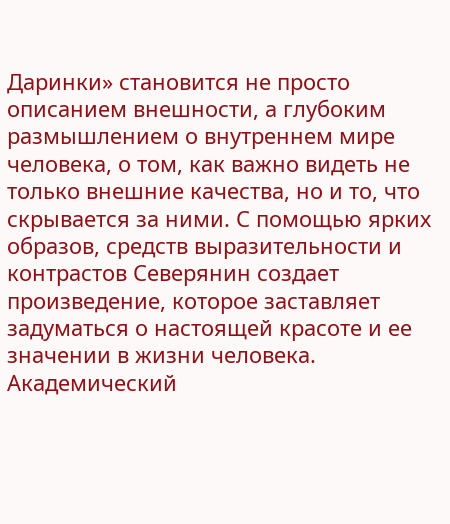Даринки» становится не просто описанием внешности, а глубоким размышлением о внутреннем мире человека, о том, как важно видеть не только внешние качества, но и то, что скрывается за ними. С помощью ярких образов, средств выразительности и контрастов Северянин создает произведение, которое заставляет задуматься о настоящей красоте и ее значении в жизни человека.
Академический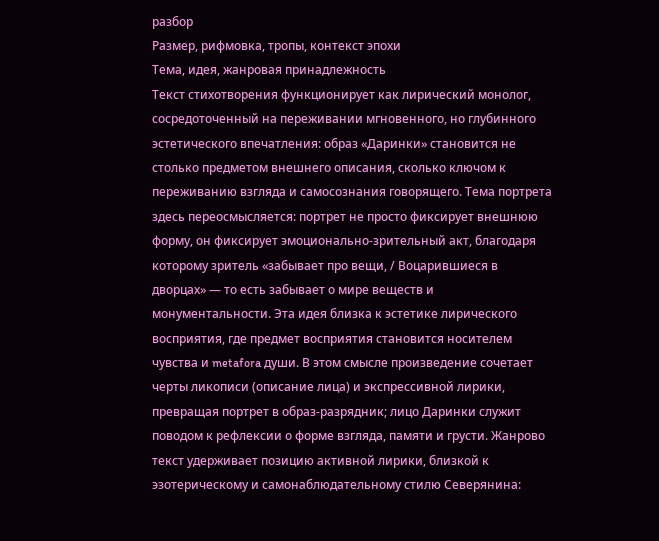разбор
Размер, рифмовка, тропы, контекст эпохи
Тема, идея, жанровая принадлежность
Текст стихотворения функционирует как лирический монолог, сосредоточенный на переживании мгновенного, но глубинного эстетического впечатления: образ «Даринки» становится не столько предметом внешнего описания, сколько ключом к переживанию взгляда и самосознания говорящего. Тема портрета здесь переосмысляется: портрет не просто фиксирует внешнюю форму, он фиксирует эмоционально-зрительный акт, благодаря которому зритель «забывает про вещи, / Воцарившиеся в дворцах» — то есть забывает о мире веществ и монументальности. Эта идея близка к эстетике лирического восприятия, где предмет восприятия становится носителем чувства и metafora души. В этом смысле произведение сочетает черты ликописи (описание лица) и экспрессивной лирики, превращая портрет в образ-разрядник; лицо Даринки служит поводом к рефлексии о форме взгляда, памяти и грусти. Жанрово текст удерживает позицию активной лирики, близкой к эзотерическому и самонаблюдательному стилю Северянина: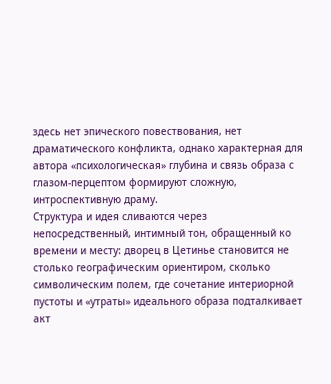здесь нет эпического повествования, нет драматического конфликта, однако характерная для автора «психологическая» глубина и связь образа с глазом-перцептом формируют сложную, интроспективную драму.
Структура и идея сливаются через непосредственный, интимный тон, обращенный ко времени и месту: дворец в Цетинье становится не столько географическим ориентиром, сколько символическим полем, где сочетание интериорной пустоты и «утраты» идеального образа подталкивает акт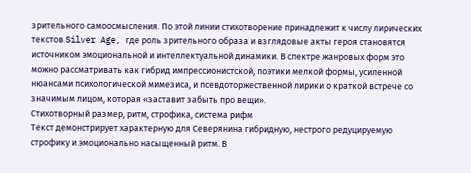зрительного самоосмысления. По этой линии стихотворение принадлежит к числу лирических текстов Silver Age, где роль зрительного образа и взглядовые акты героя становятся источником эмоциональной и интеллектуальной динамики. В спектре жанровых форм это можно рассматривать как гибрид импрессионистской, поэтики мелкой формы, усиленной нюансами психологической мимезиса, и псевдоторжественной лирики о краткой встрече со значимым лицом, которая «заставит забыть про вещи».
Стихотворный размер, ритм, строфика, система рифм
Текст демонстрирует характерную для Северянина гибридную, нестрого редуцируемую строфику и эмоционально насыщенный ритм. В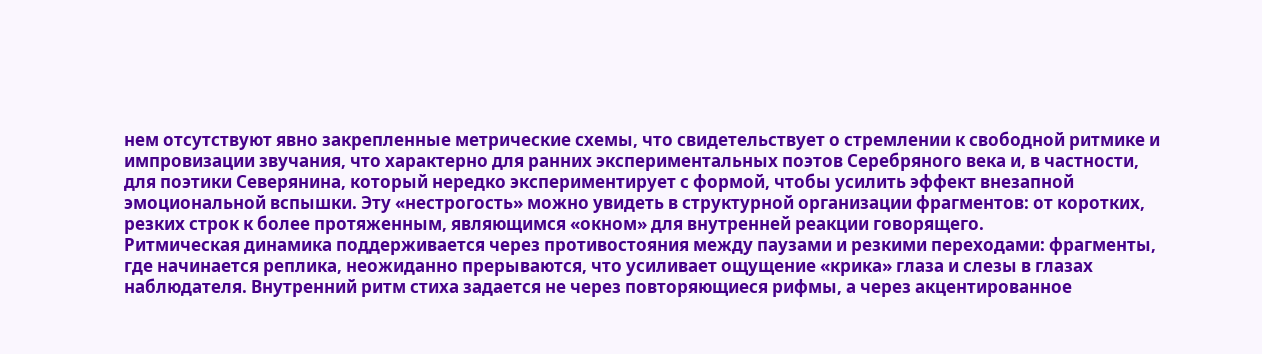нем отсутствуют явно закрепленные метрические схемы, что свидетельствует о стремлении к свободной ритмике и импровизации звучания, что характерно для ранних экспериментальных поэтов Серебряного века и, в частности, для поэтики Северянина, который нередко экспериментирует с формой, чтобы усилить эффект внезапной эмоциональной вспышки. Эту «нестрогость» можно увидеть в структурной организации фрагментов: от коротких, резких строк к более протяженным, являющимся «окном» для внутренней реакции говорящего.
Ритмическая динамика поддерживается через противостояния между паузами и резкими переходами: фрагменты, где начинается реплика, неожиданно прерываются, что усиливает ощущение «крика» глаза и слезы в глазах наблюдателя. Внутренний ритм стиха задается не через повторяющиеся рифмы, а через акцентированное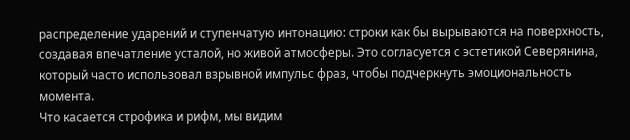распределение ударений и ступенчатую интонацию: строки как бы вырываются на поверхность, создавая впечатление усталой, но живой атмосферы. Это согласуется с эстетикой Северянина, который часто использовал взрывной импульс фраз, чтобы подчеркнуть эмоциональность момента.
Что касается строфика и рифм, мы видим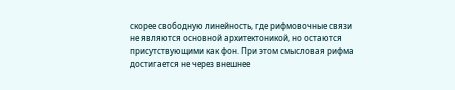скорее свободную линейность, где рифмовочные связи не являются основной архитектоникой, но остаются присутствующими как фон. При этом смысловая рифма достигается не через внешнее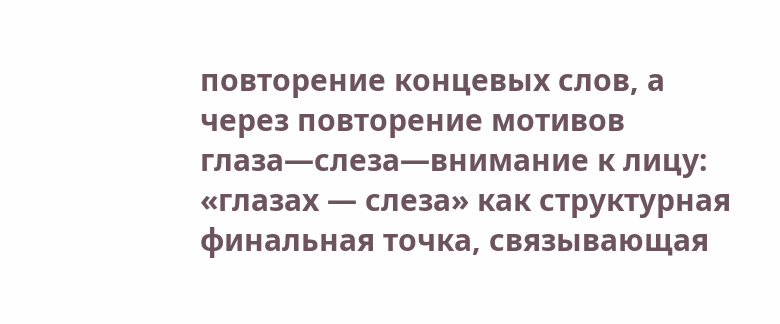повторение концевых слов, а через повторение мотивов глаза—слеза—внимание к лицу: «глазах — слеза» как структурная финальная точка, связывающая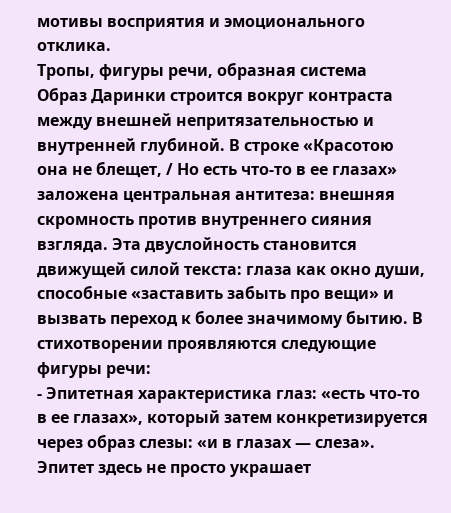мотивы восприятия и эмоционального отклика.
Тропы, фигуры речи, образная система
Образ Даринки строится вокруг контраста между внешней непритязательностью и внутренней глубиной. В строке «Красотою она не блещет, / Но есть что-то в ее глазах» заложена центральная антитеза: внешняя скромность против внутреннего сияния взгляда. Эта двуслойность становится движущей силой текста: глаза как окно души, способные «заставить забыть про вещи» и вызвать переход к более значимому бытию. В стихотворении проявляются следующие фигуры речи:
- Эпитетная характеристика глаз: «есть что-то в ее глазах», который затем конкретизируется через образ слезы: «и в глазах — слеза». Эпитет здесь не просто украшает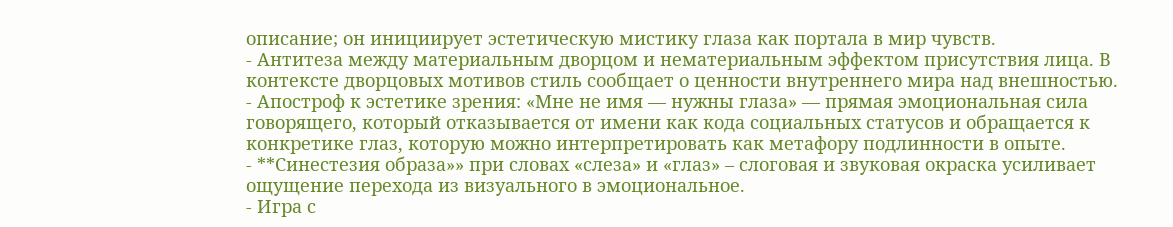описание; он инициирует эстетическую мистику глаза как портала в мир чувств.
- Антитеза между материальным дворцом и нематериальным эффектом присутствия лица. В контексте дворцовых мотивов стиль сообщает о ценности внутреннего мира над внешностью.
- Апостроф к эстетике зрения: «Мне не имя — нужны глаза» — прямая эмоциональная сила говорящего, который отказывается от имени как кода социальных статусов и обращается к конкретике глаз, которую можно интерпретировать как метафору подлинности в опыте.
- **Синестезия образа»» при словах «слеза» и «глаз» – слоговая и звуковая окраска усиливает ощущение перехода из визуального в эмоциональное.
- Игра с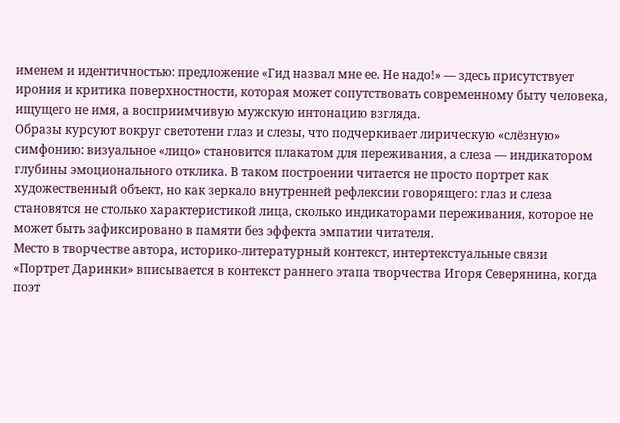именем и идентичностью: предложение «Гид назвал мне ее. Не надо!» — здесь присутствует ирония и критика поверхностности, которая может сопутствовать современному быту человека, ищущего не имя, а восприимчивую мужскую интонацию взгляда.
Образы курсуют вокруг светотени глаз и слезы, что подчеркивает лирическую «слёзную» симфонию: визуальное «лицо» становится плакатом для переживания, а слеза — индикатором глубины эмоционального отклика. В таком построении читается не просто портрет как художественный объект, но как зеркало внутренней рефлексии говорящего: глаз и слеза становятся не столько характеристикой лица, сколько индикаторами переживания, которое не может быть зафиксировано в памяти без эффекта эмпатии читателя.
Место в творчестве автора, историко-литературный контекст, интертекстуальные связи
«Портрет Даринки» вписывается в контекст раннего этапа творчества Игоря Северянина, когда поэт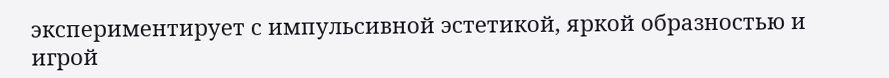экспериментирует с импульсивной эстетикой, яркой образностью и игрой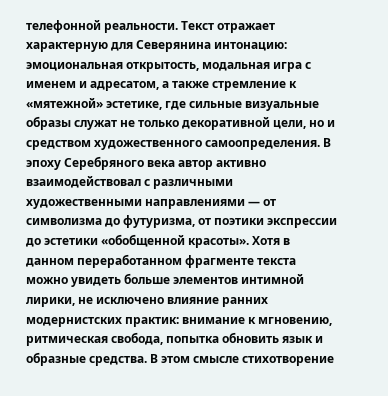телефонной реальности. Текст отражает характерную для Северянина интонацию: эмоциональная открытость, модальная игра с именем и адресатом, а также стремление к «мятежной» эстетике, где сильные визуальные образы служат не только декоративной цели, но и средством художественного самоопределения. В эпоху Серебряного века автор активно взаимодействовал с различными художественными направлениями — от символизма до футуризма, от поэтики экспрессии до эстетики «обобщенной красоты». Хотя в данном переработанном фрагменте текста можно увидеть больше элементов интимной лирики, не исключено влияние ранних модернистских практик: внимание к мгновению, ритмическая свобода, попытка обновить язык и образные средства. В этом смысле стихотворение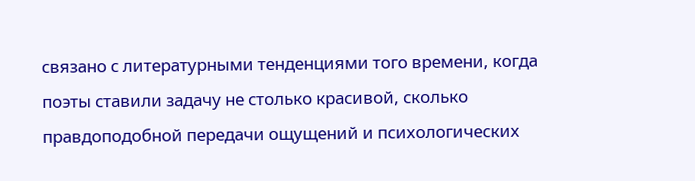связано с литературными тенденциями того времени, когда поэты ставили задачу не столько красивой, сколько правдоподобной передачи ощущений и психологических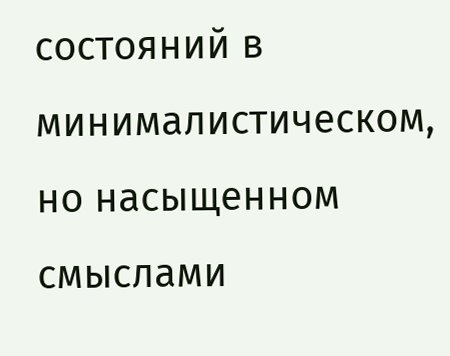состояний в минималистическом, но насыщенном смыслами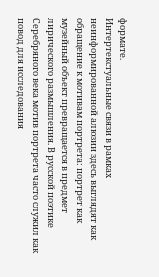формате.
Интертекстуальные связи в рамках неинформированной алюзии здесь выглядят как обращение к мотивам портрета: портрет как музейный объект превращается в предмет лирического размышления. В русской поэтике Серебряного века мотив портрета часто служил как повод для исследования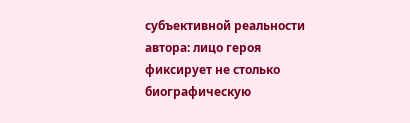субъективной реальности автора: лицо героя фиксирует не столько биографическую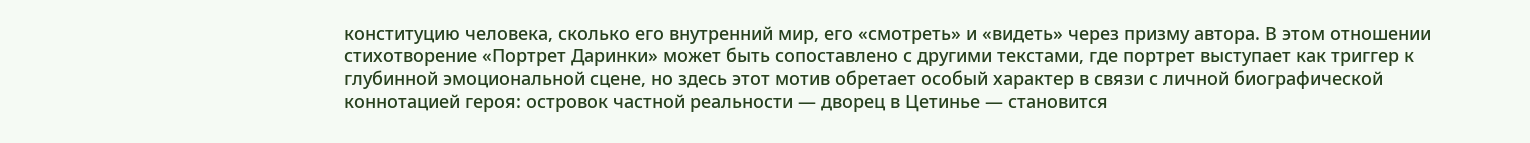конституцию человека, сколько его внутренний мир, его «смотреть» и «видеть» через призму автора. В этом отношении стихотворение «Портрет Даринки» может быть сопоставлено с другими текстами, где портрет выступает как триггер к глубинной эмоциональной сцене, но здесь этот мотив обретает особый характер в связи с личной биографической коннотацией героя: островок частной реальности — дворец в Цетинье — становится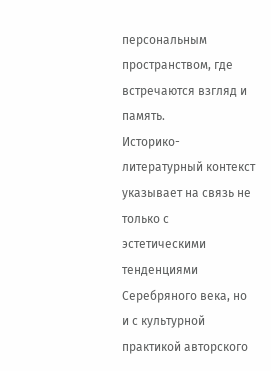персональным пространством, где встречаются взгляд и память.
Историко-литературный контекст указывает на связь не только с эстетическими тенденциями Серебряного века, но и с культурной практикой авторского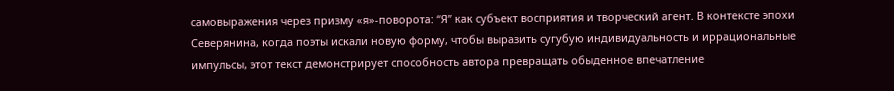самовыражения через призму «я»-поворота: “Я” как субъект восприятия и творческий агент. В контексте эпохи Северянина, когда поэты искали новую форму, чтобы выразить сугубую индивидуальность и иррациональные импульсы, этот текст демонстрирует способность автора превращать обыденное впечатление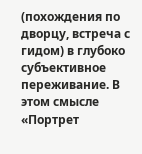(похождения по дворцу, встреча с гидом) в глубоко субъективное переживание. В этом смысле «Портрет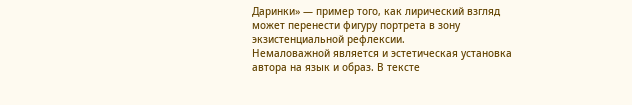Даринки» — пример того, как лирический взгляд может перенести фигуру портрета в зону экзистенциальной рефлексии.
Немаловажной является и эстетическая установка автора на язык и образ. В тексте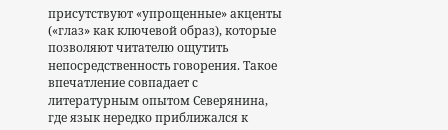присутствуют «упрощенные» акценты («глаз» как ключевой образ), которые позволяют читателю ощутить непосредственность говорения. Такое впечатление совпадает с литературным опытом Северянина, где язык нередко приближался к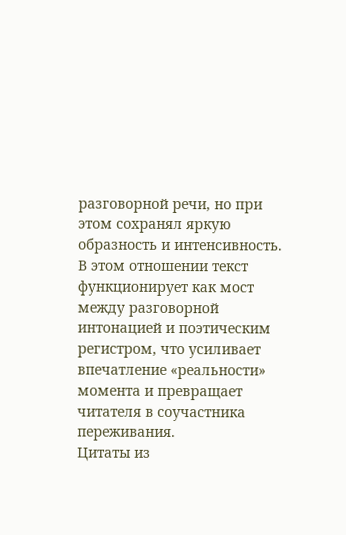разговорной речи, но при этом сохранял яркую образность и интенсивность. В этом отношении текст функционирует как мост между разговорной интонацией и поэтическим регистром, что усиливает впечатление «реальности» момента и превращает читателя в соучастника переживания.
Цитаты из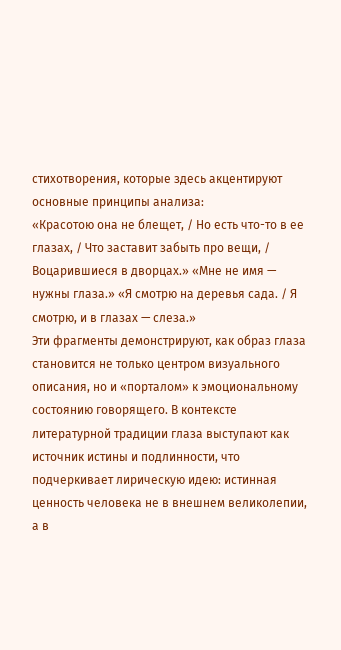стихотворения, которые здесь акцентируют основные принципы анализа:
«Красотою она не блещет, / Но есть что-то в ее глазах, / Что заставит забыть про вещи, / Воцарившиеся в дворцах.» «Мне не имя — нужны глаза.» «Я смотрю на деревья сада. / Я смотрю, и в глазах — слеза.»
Эти фрагменты демонстрируют, как образ глаза становится не только центром визуального описания, но и «порталом» к эмоциональному состоянию говорящего. В контексте литературной традиции глаза выступают как источник истины и подлинности, что подчеркивает лирическую идею: истинная ценность человека не в внешнем великолепии, а в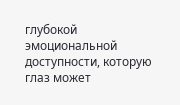глубокой эмоциональной доступности, которую глаз может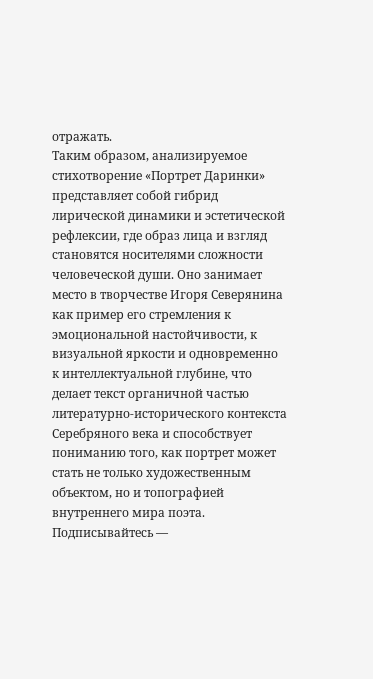отражать.
Таким образом, анализируемое стихотворение «Портрет Даринки» представляет собой гибрид лирической динамики и эстетической рефлексии, где образ лица и взгляд становятся носителями сложности человеческой души. Оно занимает место в творчестве Игоря Северянина как пример его стремления к эмоциональной настойчивости, к визуальной яркости и одновременно к интеллектуальной глубине, что делает текст органичной частью литературно-исторического контекста Серебряного века и способствует пониманию того, как портрет может стать не только художественным объектом, но и топографией внутреннего мира поэта.
Подписывайтесь —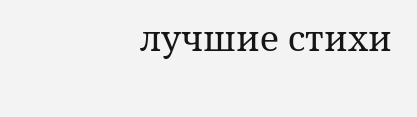лучшие стихи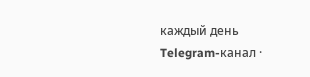каждый день
Telegram-канал ·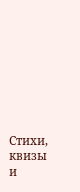Стихи, квизы и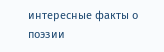интересные факты о поэзии